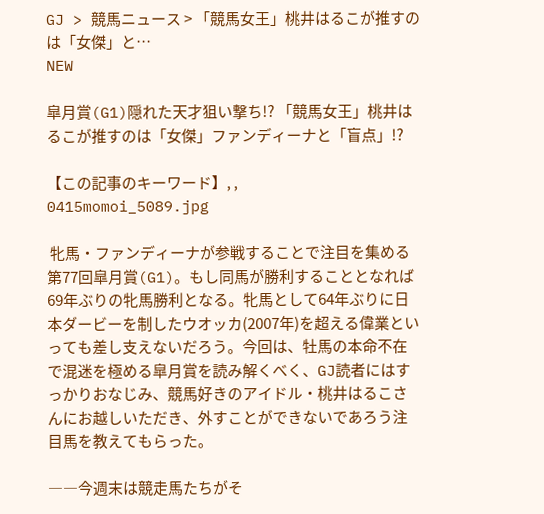GJ > 競馬ニュース > 「競馬女王」桃井はるこが推すのは「女傑」と…
NEW

皐月賞(G1)隠れた天才狙い撃ち!? 「競馬女王」桃井はるこが推すのは「女傑」ファンディーナと「盲点」!?

【この記事のキーワード】, ,
0415momoi_5089.jpg

 牝馬・ファンディーナが参戦することで注目を集める第77回皐月賞(G1)。もし同馬が勝利することとなれば69年ぶりの牝馬勝利となる。牝馬として64年ぶりに日本ダービーを制したウオッカ(2007年)を超える偉業といっても差し支えないだろう。今回は、牡馬の本命不在で混迷を極める皐月賞を読み解くべく、GJ読者にはすっかりおなじみ、競馬好きのアイドル・桃井はるこさんにお越しいただき、外すことができないであろう注目馬を教えてもらった。

――今週末は競走馬たちがそ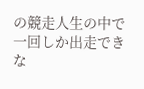の競走人生の中で一回しか出走できな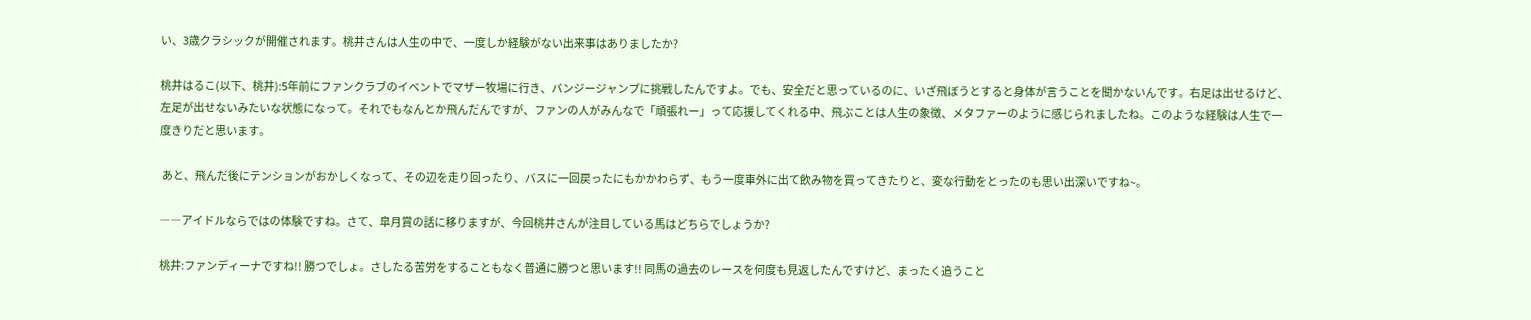い、3歳クラシックが開催されます。桃井さんは人生の中で、一度しか経験がない出来事はありましたか?

桃井はるこ(以下、桃井):5年前にファンクラブのイベントでマザー牧場に行き、バンジージャンプに挑戦したんですよ。でも、安全だと思っているのに、いざ飛ぼうとすると身体が言うことを聞かないんです。右足は出せるけど、左足が出せないみたいな状態になって。それでもなんとか飛んだんですが、ファンの人がみんなで「頑張れー」って応援してくれる中、飛ぶことは人生の象徴、メタファーのように感じられましたね。このような経験は人生で一度きりだと思います。

 あと、飛んだ後にテンションがおかしくなって、その辺を走り回ったり、バスに一回戻ったにもかかわらず、もう一度車外に出て飲み物を買ってきたりと、変な行動をとったのも思い出深いですね~。

――アイドルならではの体験ですね。さて、皐月賞の話に移りますが、今回桃井さんが注目している馬はどちらでしょうか?

桃井:ファンディーナですね!! 勝つでしょ。さしたる苦労をすることもなく普通に勝つと思います!! 同馬の過去のレースを何度も見返したんですけど、まったく追うこと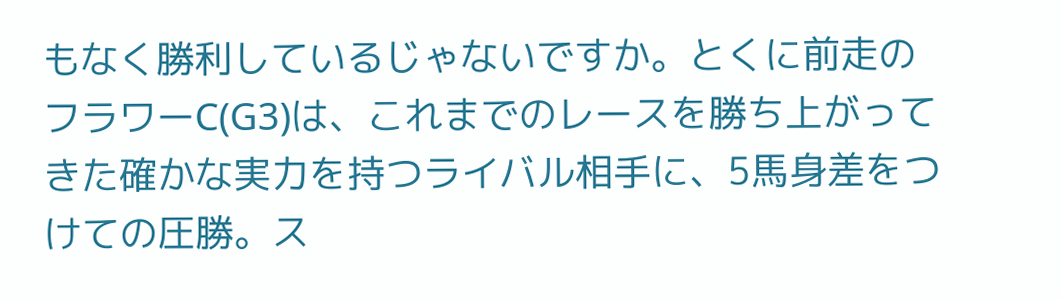もなく勝利しているじゃないですか。とくに前走のフラワーC(G3)は、これまでのレースを勝ち上がってきた確かな実力を持つライバル相手に、5馬身差をつけての圧勝。ス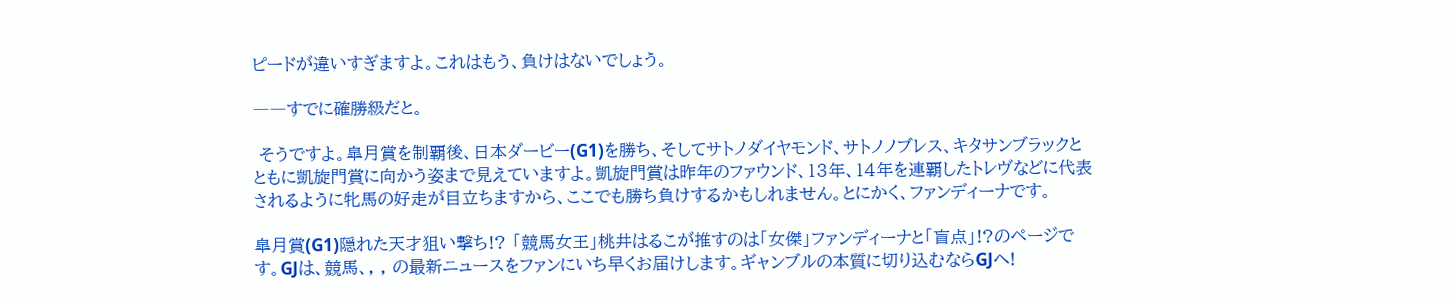ピードが違いすぎますよ。これはもう、負けはないでしょう。

――すでに確勝級だと。

 そうですよ。皐月賞を制覇後、日本ダービー(G1)を勝ち、そしてサトノダイヤモンド、サトノノブレス、キタサンブラックとともに凱旋門賞に向かう姿まで見えていますよ。凱旋門賞は昨年のファウンド、13年、14年を連覇したトレヴなどに代表されるように牝馬の好走が目立ちますから、ここでも勝ち負けするかもしれません。とにかく、ファンディーナです。

皐月賞(G1)隠れた天才狙い撃ち!? 「競馬女王」桃井はるこが推すのは「女傑」ファンディーナと「盲点」!?のページです。GJは、競馬、, , の最新ニュースをファンにいち早くお届けします。ギャンブルの本質に切り込むならGJへ!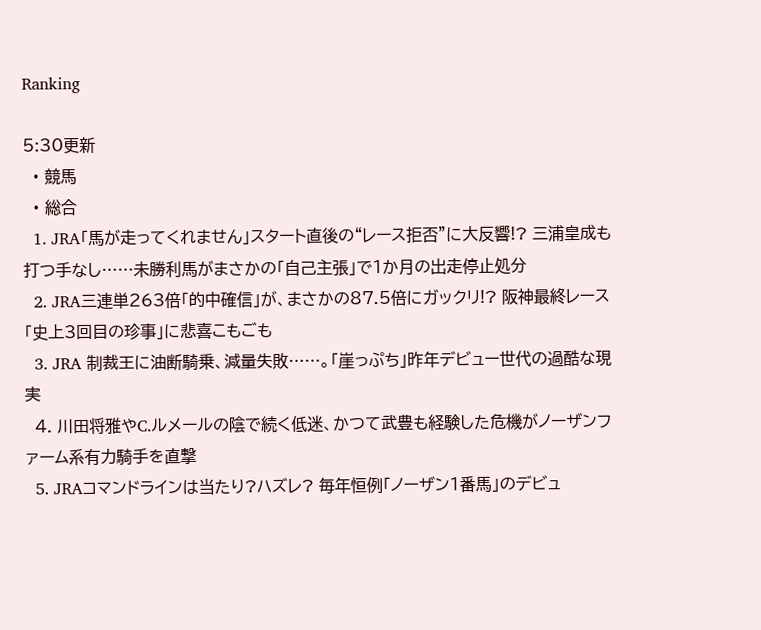Ranking

5:30更新
  • 競馬
  • 総合
  1. JRA「馬が走ってくれません」スタート直後の“レース拒否”に大反響!? 三浦皇成も打つ手なし……未勝利馬がまさかの「自己主張」で1か月の出走停止処分
  2. JRA三連単263倍「的中確信」が、まさかの87.5倍にガックリ!? 阪神最終レース「史上3回目の珍事」に悲喜こもごも
  3. JRA 制裁王に油断騎乗、減量失敗……。「崖っぷち」昨年デビュー世代の過酷な現実
  4. 川田将雅やC.ルメールの陰で続く低迷、かつて武豊も経験した危機がノーザンファーム系有力騎手を直撃
  5. JRAコマンドラインは当たり?ハズレ? 毎年恒例「ノーザン1番馬」のデビュ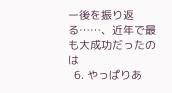ー後を振り返る……、近年で最も大成功だったのは
  6. やっぱりあ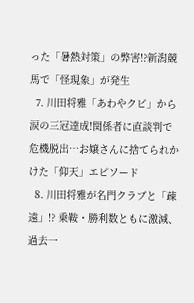った「暑熱対策」の弊害!?新潟競馬で「怪現象」が発生
  7. 川田将雅「あわやクビ」から涙の三冠達成!関係者に直談判で危機脱出…お嬢さんに捨てられかけた「仰天」エピソード
  8. 川田将雅が名門クラブと「疎遠」!? 乗鞍・勝利数ともに激減、過去一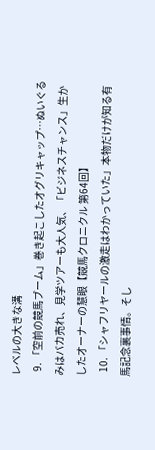レベルの大きな溝
  9. 「空前の競馬ブーム」巻き起こしたオグリキャップ…ぬいぐるみはバカ売れ、見学ツアーも大人気、「ビジネスチャンス」生かしたオーナーの慧眼【競馬クロニクル 第64回】
  10. 「シャフリヤールの激走はわかっていた」本物だけが知る有馬記念裏事情。そし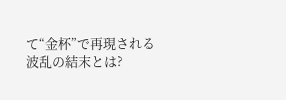て“金杯”で再現される波乱の結末とは?